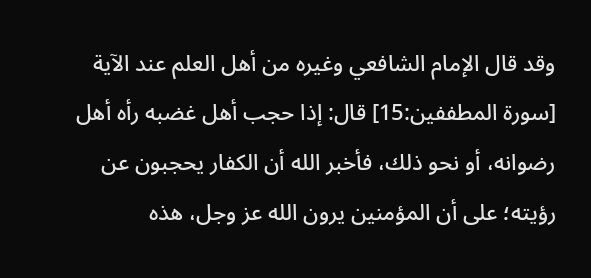وقد قال الإمام الشافعي وغيره من أهل العلم عند الآية [سورة المطففين:15] قال: إذا حجب أهل غضبه رأه أهل رضوانه، أو نحو ذلك، فأخبر الله أن الكفار يحجبون عن رؤيته؛ على أن المؤمنين يرون الله عز وجل، هذه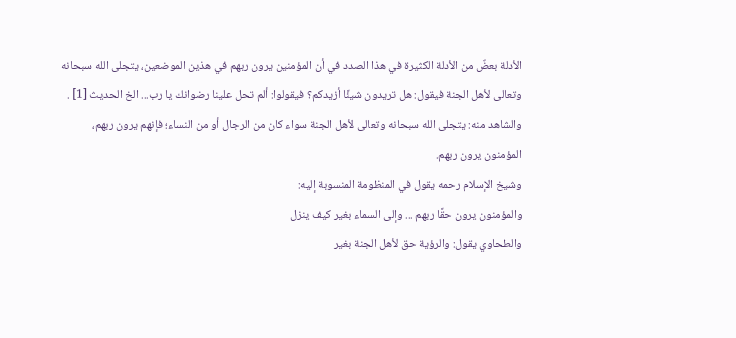الأدلة بعضٌ من الأدلة الكثيرة في هذا الصدد في أن المؤمنين يرون ربهم في هذين الموضعين، يتجلى الله سبحانه وتعالى لأهل الجنة فيقول: هل تريدون شيئًا أزيدكم؟ فيقولوا: ألم تحل علينا رضوانك يا رب... الخ الحديث [1] .
والشاهد منه: يتجلى الله سبحانه وتعالى لأهل الجنة سواء كان من الرجال أو من النساء؛ فإنهم يرون ربهم، المؤمنون يرون ربهم.
وشيخ الإسلام رحمه يقول في المنظومة المنسوبة إليه:
والمؤمنون يرون حقًا ربهم ... وإلى السماء بغير كيف ينزل
والطحاوي يقول: والرؤية حق لأهل الجنة بغير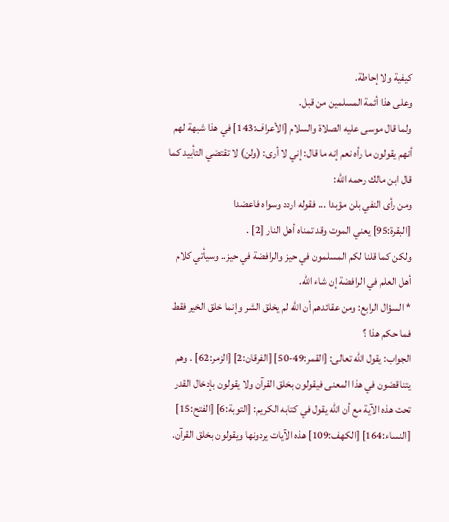كيفية ولا إحاطة.
وعلى هذا أئمة المسلمين من قبل.
ولما قال موسى عليه الصلاة والسلام [الأعراف:143] في هذا شبهة لهم أنهم يقولون ما رأه نعم إنه ما قال: إني لا أرى: (ولن) لا تقتضي التأبيد كما قال ابن مالك رحمه الله:
ومن رأى النفي بلن مؤبدا ... فقوله اردد وسواه فاعضدا
[البقرة:95] يعني الموت وقد تمناه أهل النار [2] .
ولكن كما قلنا لكم المسلمون في حيز والرافضة في حيز.. وسيأتي كلام أهل العلم في الرافضة إن شاء الله.
* السؤال الرابع: ومن عقائدهم أن الله لم يخلق الشر وإنما خلق الخير فقط فما حكم هذا ؟
الجواب: يقول الله تعالى: [القمر:49-50] [الفرقان:2] [الزمر:62] . وهم يتناقضون في هذا المعنى فيقولون بخلق القرآن ولا يقولون بإدخال القدر تحت هذه الآية مع أن الله يقول في كتابه الكريم: [التوبة:6] [الفتح:15] [النساء:164] [الكهف:109] هذه الآيات يردونها ويقولون بخلق القرآن.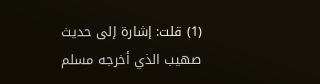(1) قلت: إشارة إلى حديث صهيب الذي أخرجه مسلم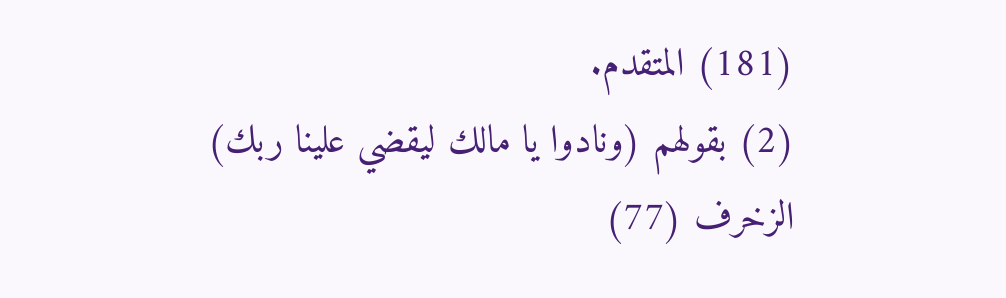(181) المتقدم.
(2) بقولهم (ونادوا يا مالك ليقضي علينا ربك) الزخرف (77)